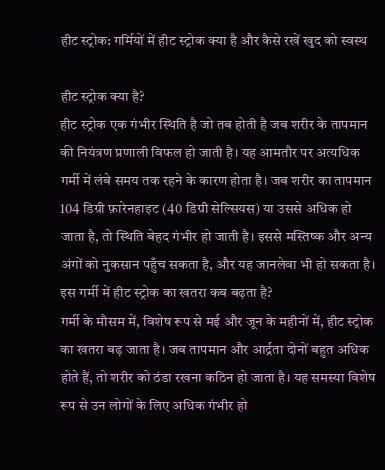हीट स्ट्रोक: गर्मियों में हीट स्ट्रोक क्या है और कैसे रखें खुद को स्वस्थ

हीट स्ट्रोक क्या है?
हीट स्ट्रोक एक गंभीर स्थिति है जो तब होती है जब शरीर के तापमान की नियंत्रण प्रणाली विफल हो जाती है। यह आमतौर पर अत्यधिक गर्मी में लंबे समय तक रहने के कारण होता है। जब शरीर का तापमान 104 डिग्री फ़ारेनहाइट (40 डिग्री सेल्सियस) या उससे अधिक हो जाता है, तो स्थिति बेहद गंभीर हो जाती है। इससे मस्तिष्क और अन्य अंगों को नुकसान पहुँच सकता है, और यह जानलेवा भी हो सकता है।
इस गर्मी में हीट स्ट्रोक का खतरा कब बढ़ता है?
गर्मी के मौसम में, विशेष रूप से मई और जून के महीनों में, हीट स्ट्रोक का खतरा बढ़ जाता है। जब तापमान और आर्द्रता दोनों बहुत अधिक होते हैं, तो शरीर को ठंडा रखना कठिन हो जाता है। यह समस्या विशेष रूप से उन लोगों के लिए अधिक गंभीर हो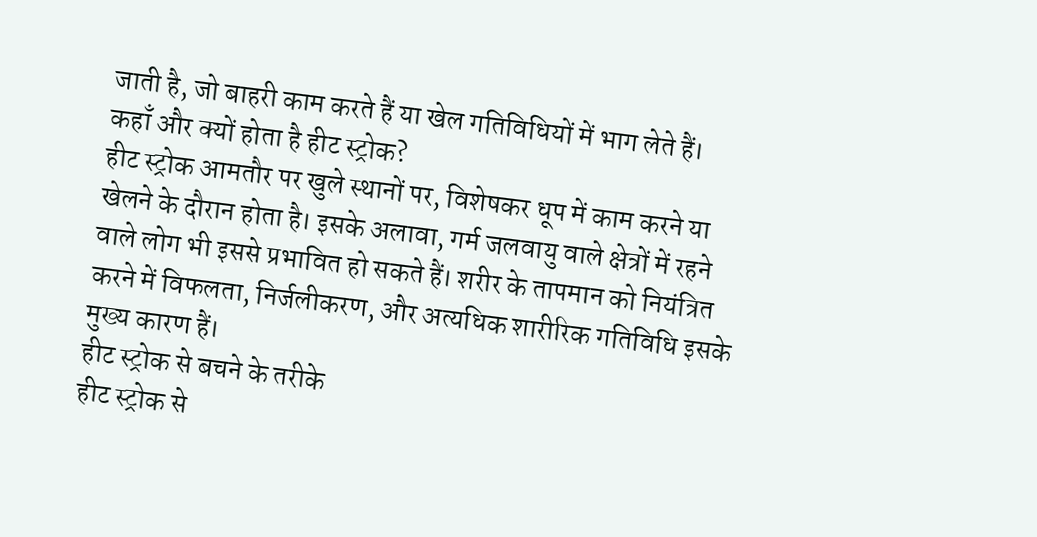जाती है, जो बाहरी काम करते हैं या खेल गतिविधियों में भाग लेते हैं।
कहाँ और क्यों होता है हीट स्ट्रोक?
हीट स्ट्रोक आमतौर पर खुले स्थानों पर, विशेषकर धूप में काम करने या खेलने के दौरान होता है। इसके अलावा, गर्म जलवायु वाले क्षेत्रों में रहने वाले लोग भी इससे प्रभावित हो सकते हैं। शरीर के तापमान को नियंत्रित करने में विफलता, निर्जलीकरण, और अत्यधिक शारीरिक गतिविधि इसके मुख्य कारण हैं।
हीट स्ट्रोक से बचने के तरीके
हीट स्ट्रोक से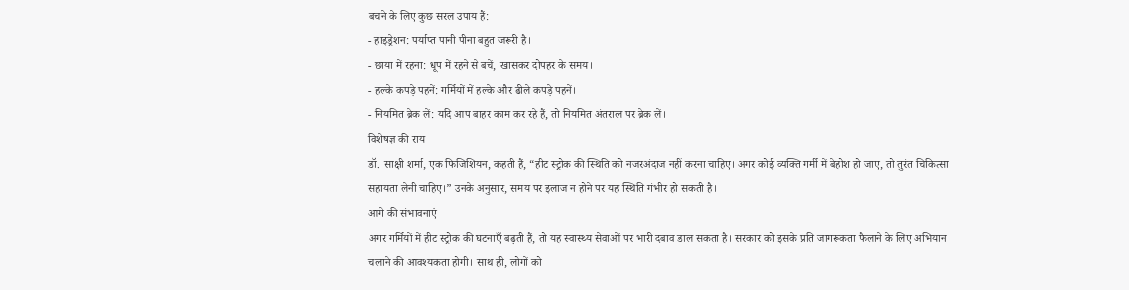बचने के लिए कुछ सरल उपाय हैं:
- हाइड्रेशन: पर्याप्त पानी पीना बहुत जरूरी है।
- छाया में रहना: धूप में रहने से बचें, खासकर दोपहर के समय।
- हल्के कपड़े पहनें: गर्मियों में हल्के और ढीले कपड़े पहनें।
- नियमित ब्रेक लें: यदि आप बाहर काम कर रहे हैं, तो नियमित अंतराल पर ब्रेक लें।
विशेषज्ञ की राय
डॉ. साक्षी शर्मा, एक फिजिशियन, कहती हैं, “हीट स्ट्रोक की स्थिति को नजरअंदाज नहीं करना चाहिए। अगर कोई व्यक्ति गर्मी में बेहोश हो जाए, तो तुरंत चिकित्सा सहायता लेनी चाहिए।” उनके अनुसार, समय पर इलाज न होने पर यह स्थिति गंभीर हो सकती है।
आगे की संभावनाएं
अगर गर्मियों में हीट स्ट्रोक की घटनाएँ बढ़ती हैं, तो यह स्वास्थ्य सेवाओं पर भारी दबाव डाल सकता है। सरकार को इसके प्रति जागरूकता फैलाने के लिए अभियान चलाने की आवश्यकता होगी। साथ ही, लोगों को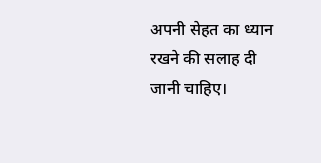अपनी सेहत का ध्यान रखने की सलाह दी जानी चाहिए।